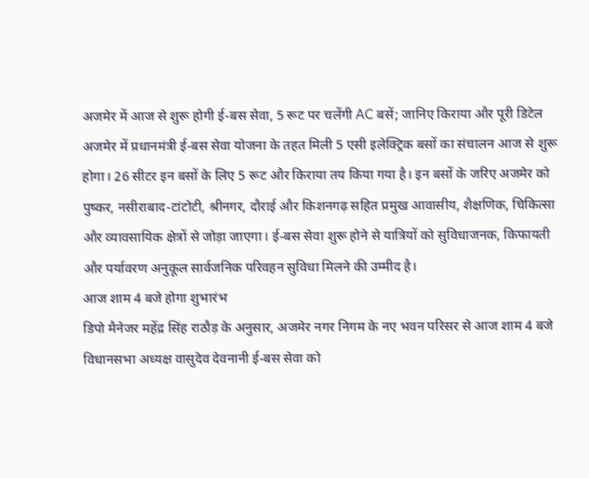अजमेर में आज से शुरू होगी ई-बस सेवा, 5 रूट पर चलेंगी AC बसें; जानिए किराया और पूरी डिटेल
अजमेर में प्रधानमंत्री ई-बस सेवा योजना के तहत मिली 5 एसी इलेक्ट्रिक बसों का संचालन आज से शुरू होगा। 26 सीटर इन बसों के लिए 5 रूट और किराया तय किया गया है। इन बसों के जरिए अजमेर को पुष्कर, नसीराबाद-टांटोटी, श्रीनगर, दौराई और किशनगढ़ सहित प्रमुख आवासीय, शैक्षणिक, चिकित्सा और व्यावसायिक क्षेत्रों से जोड़ा जाएगा। ई-बस सेवा शुरू होने से यात्रियों को सुविधाजनक, किफायती और पर्यावरण अनुकूल सार्वजनिक परिवहन सुविधा मिलने की उम्मीद है।
आज शाम 4 बजे होगा शुभारंभ
डिपो मैनेजर महेंद्र सिंह राठौड़ के अनुसार, अजमेर नगर निगम के नए भवन परिसर से आज शाम 4 बजे विधानसभा अध्यक्ष वासुदेव देवनानी ई-बस सेवा को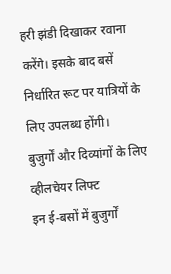हरी झंडी दिखाकर रवाना करेंगे। इसके बाद बसें निर्धारित रूट पर यात्रियों के लिए उपलब्ध होंगी।
बुजुर्गों और दिव्यांगों के लिए व्हीलचेयर लिफ्ट
इन ई-बसों में बुजुर्गों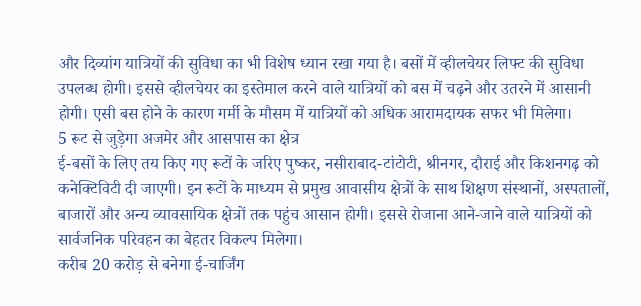और दिव्यांग यात्रियों की सुविधा का भी विशेष ध्यान रखा गया है। बसों में व्हीलचेयर लिफ्ट की सुविधा उपलब्ध होगी। इससे व्हीलचेयर का इस्तेमाल करने वाले यात्रियों को बस में चढ़ने और उतरने में आसानी होगी। एसी बस होने के कारण गर्मी के मौसम में यात्रियों को अधिक आरामदायक सफर भी मिलेगा।
5 रूट से जुड़ेगा अजमेर और आसपास का क्षेत्र
ई-बसों के लिए तय किए गए रूटों के जरिए पुष्कर, नसीराबाद-टांटोटी, श्रीनगर, दौराई और किशनगढ़ को कनेक्टिविटी दी जाएगी। इन रूटों के माध्यम से प्रमुख आवासीय क्षेत्रों के साथ शिक्षण संस्थानों, अस्पतालों, बाजारों और अन्य व्यावसायिक क्षेत्रों तक पहुंच आसान होगी। इससे रोजाना आने-जाने वाले यात्रियों को सार्वजनिक परिवहन का बेहतर विकल्प मिलेगा।
करीब 20 करोड़ से बनेगा ई-चार्जिंग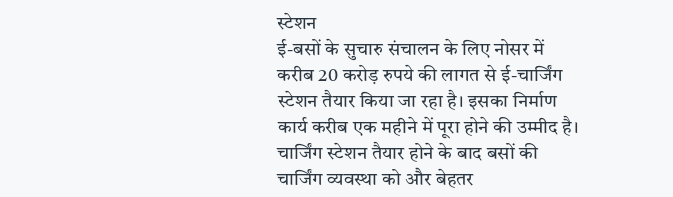स्टेशन
ई-बसों के सुचारु संचालन के लिए नोसर में करीब 20 करोड़ रुपये की लागत से ई-चार्जिंग स्टेशन तैयार किया जा रहा है। इसका निर्माण कार्य करीब एक महीने में पूरा होने की उम्मीद है। चार्जिंग स्टेशन तैयार होने के बाद बसों की चार्जिंग व्यवस्था को और बेहतर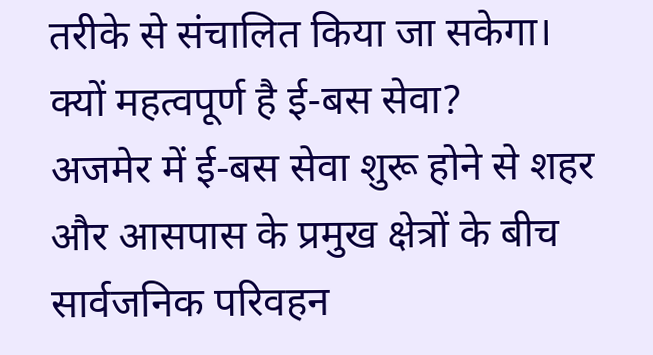तरीके से संचालित किया जा सकेगा।
क्यों महत्वपूर्ण है ई-बस सेवा?
अजमेर में ई-बस सेवा शुरू होने से शहर और आसपास के प्रमुख क्षेत्रों के बीच सार्वजनिक परिवहन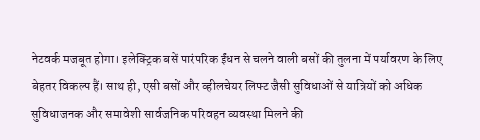नेटवर्क मजबूत होगा। इलेक्ट्रिक बसें पारंपरिक ईंधन से चलने वाली बसों की तुलना में पर्यावरण के लिए बेहतर विकल्प हैं। साथ ही, एसी बसों और व्हीलचेयर लिफ्ट जैसी सुविधाओं से यात्रियों को अधिक सुविधाजनक और समावेशी सार्वजनिक परिवहन व्यवस्था मिलने की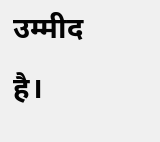उम्मीद है।